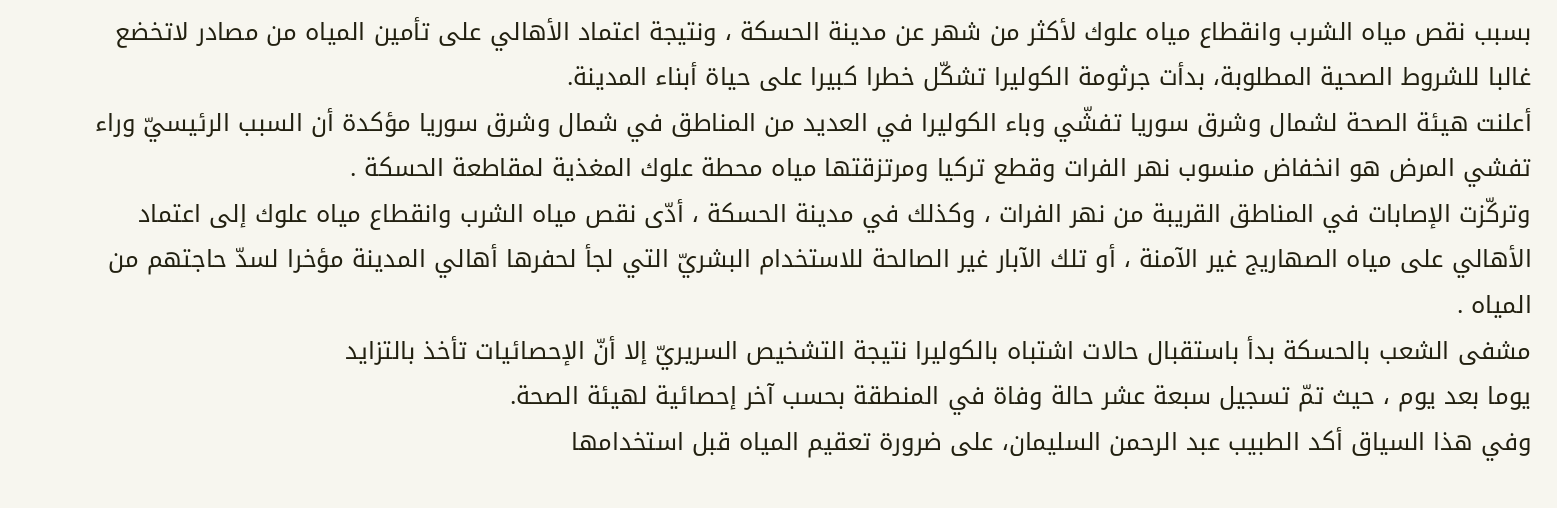بسبب نقص مياه الشرب وانقطاع مياه علوك لأكثر من شهر عن مدينة الحسكة ، ونتيجة اعتماد الأهالي على تأمين المياه من مصادر لاتخضع غالبا للشروط الصحية المطلوبة، بدأت جرثومة الكوليرا تشكّل خطرا كبيرا على حياة أبناء المدينة.
أعلنت هيئة الصحة لشمال وشرق سوريا تفشّي وباء الكوليرا في العديد من المناطق في شمال وشرق سوريا مؤكدة أن السبب الرئيسيّ وراء تفشي المرض هو انخفاض منسوب نهر الفرات وقطع تركيا ومرتزقتها مياه محطة علوك المغذية لمقاطعة الحسكة .
وتركّزت الإصابات في المناطق القريبة من نهر الفرات ، وكذلك في مدينة الحسكة ، أدّى نقص مياه الشرب وانقطاع مياه علوك إلى اعتماد الأهالي على مياه الصهاريج غير الآمنة ، أو تلك الآبار غير الصالحة للاستخدام البشريّ التي لجأ لحفرها أهالي المدينة مؤخرا لسدّ حاجتهم من المياه .
مشفى الشعب بالحسكة بدأ باستقبال حالات اشتباه بالكوليرا نتيجة التشخيص السريريّ إلا أنّ الإحصائيات تأخذ بالتزايد
يوما بعد يوم ، حيث تمّ تسجيل سبعة عشر حالة وفاة في المنطقة بحسب آخر إحصائية لهيئة الصحة.
وفي هذا السياق أكد الطبيب عبد الرحمن السليمان، على ضرورة تعقيم المياه قبل استخدامها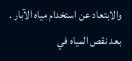والابتعاد عن استخدام مياه الآبار .
بعد نقص المياه في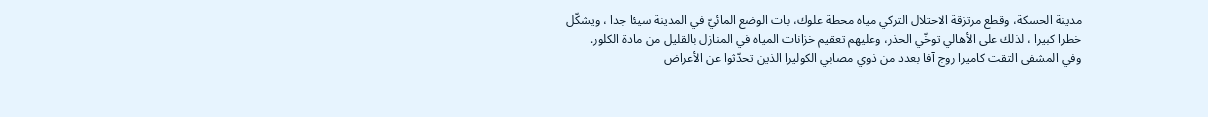مدينة الحسكة، وقطع مرتزقة الاحتلال التركي مياه محطة علوك، بات الوضع المائيّ في المدينة سيئا جدا ، ويشكّل خطرا كبيرا ، لذلك على الأهالي توخّي الحذر، وعليهم تعقيم خزانات المياه في المنازل بالقليل من مادة الكلور.
وفي المشفى التقت كاميرا روج آفا بعدد من ذوي مصابي الكوليرا الذين تحدّثوا عن الأعراض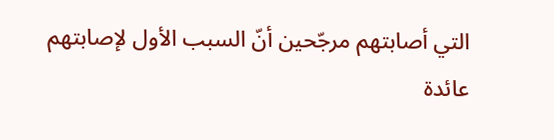التي أصابتهم مرجّحين أنّ السبب الأول لإصابتهم عائدة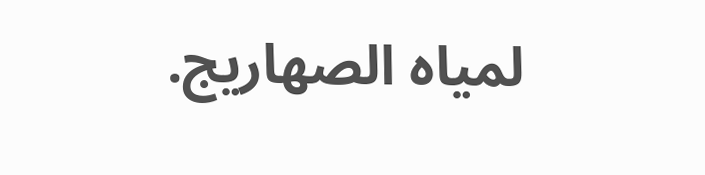لمياه الصهاريج.